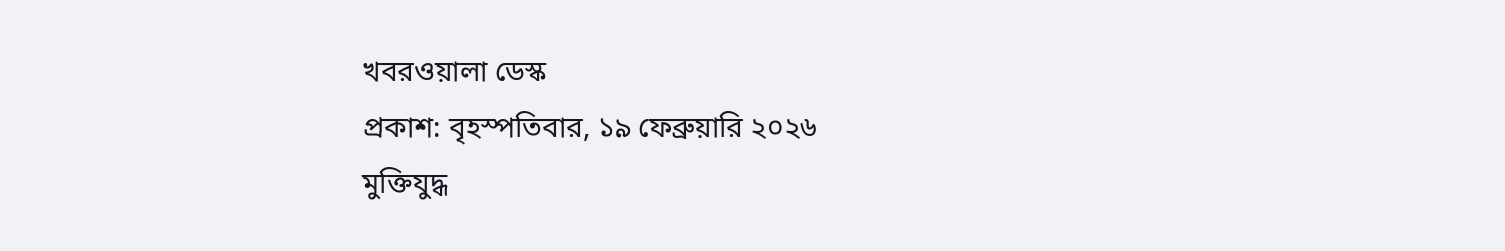খবরওয়ালা ডেস্ক
প্রকাশ: বৃহস্পতিবার, ১৯ ফেব্রুয়ারি ২০২৬
মুক্তিযুদ্ধ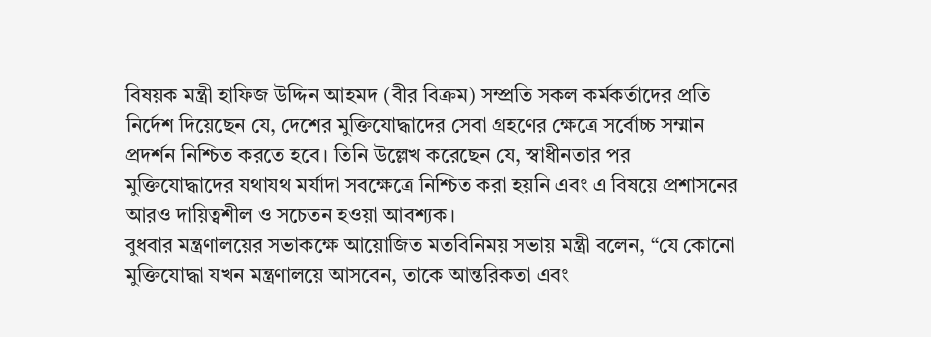বিষয়ক মন্ত্রী হাফিজ উদ্দিন আহমদ (বীর বিক্রম) সম্প্রতি সকল কর্মকর্তাদের প্রতি নির্দেশ দিয়েছেন যে, দেশের মুক্তিযোদ্ধাদের সেবা গ্রহণের ক্ষেত্রে সর্বোচ্চ সম্মান প্রদর্শন নিশ্চিত করতে হবে। তিনি উল্লেখ করেছেন যে, স্বাধীনতার পর মুক্তিযোদ্ধাদের যথাযথ মর্যাদা সবক্ষেত্রে নিশ্চিত করা হয়নি এবং এ বিষয়ে প্রশাসনের আরও দায়িত্বশীল ও সচেতন হওয়া আবশ্যক।
বুধবার মন্ত্রণালয়ের সভাকক্ষে আয়োজিত মতবিনিময় সভায় মন্ত্রী বলেন, “যে কোনো মুক্তিযোদ্ধা যখন মন্ত্রণালয়ে আসবেন, তাকে আন্তরিকতা এবং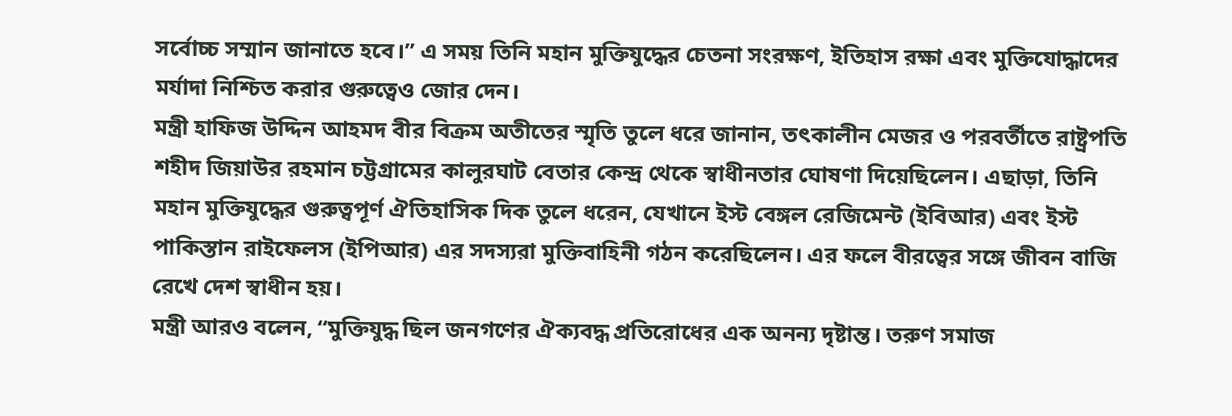সর্বোচ্চ সম্মান জানাতে হবে।” এ সময় তিনি মহান মুক্তিযুদ্ধের চেতনা সংরক্ষণ, ইতিহাস রক্ষা এবং মুক্তিযোদ্ধাদের মর্যাদা নিশ্চিত করার গুরুত্বেও জোর দেন।
মন্ত্রী হাফিজ উদ্দিন আহমদ বীর বিক্রম অতীতের স্মৃতি তুলে ধরে জানান, তৎকালীন মেজর ও পরবর্তীতে রাষ্ট্রপতি শহীদ জিয়াউর রহমান চট্টগ্রামের কালুরঘাট বেতার কেন্দ্র থেকে স্বাধীনতার ঘোষণা দিয়েছিলেন। এছাড়া, তিনি মহান মুক্তিযুদ্ধের গুরুত্বপূর্ণ ঐতিহাসিক দিক তুলে ধরেন, যেখানে ইস্ট বেঙ্গল রেজিমেন্ট (ইবিআর) এবং ইস্ট পাকিস্তান রাইফেলস (ইপিআর) এর সদস্যরা মুক্তিবাহিনী গঠন করেছিলেন। এর ফলে বীরত্বের সঙ্গে জীবন বাজি রেখে দেশ স্বাধীন হয়।
মন্ত্রী আরও বলেন, “মুক্তিযুদ্ধ ছিল জনগণের ঐক্যবদ্ধ প্রতিরোধের এক অনন্য দৃষ্টান্ত। তরুণ সমাজ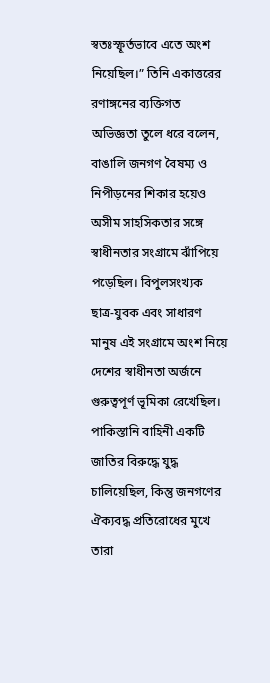স্বতঃস্ফূর্তভাবে এতে অংশ নিয়েছিল।” তিনি একাত্তরের রণাঙ্গনের ব্যক্তিগত অভিজ্ঞতা তুলে ধরে বলেন, বাঙালি জনগণ বৈষম্য ও নিপীড়নের শিকার হয়েও অসীম সাহসিকতার সঙ্গে স্বাধীনতার সংগ্রামে ঝাঁপিয়ে পড়েছিল। বিপুলসংখ্যক ছাত্র-যুবক এবং সাধারণ মানুষ এই সংগ্রামে অংশ নিয়ে দেশের স্বাধীনতা অর্জনে গুরুত্বপূর্ণ ভূমিকা রেখেছিল। পাকিস্তানি বাহিনী একটি জাতির বিরুদ্ধে যুদ্ধ চালিয়েছিল, কিন্তু জনগণের ঐক্যবদ্ধ প্রতিরোধের মুখে তারা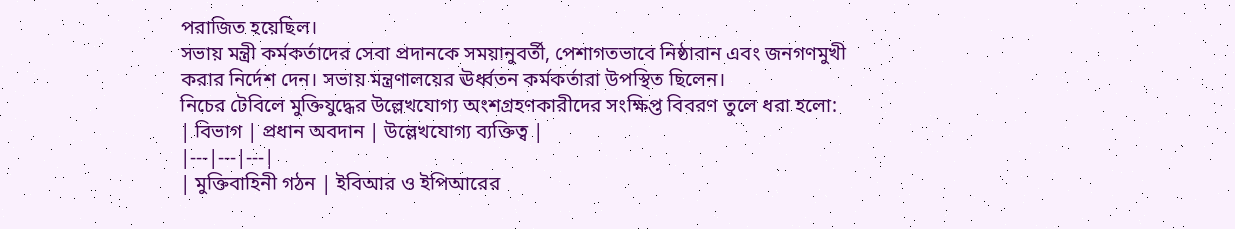পরাজিত হয়েছিল।
সভায় মন্ত্রী কর্মকর্তাদের সেবা প্রদানকে সময়ানুবর্তী, পেশাগতভাবে নিষ্ঠাবান এবং জনগণমুখী করার নির্দেশ দেন। সভায় মন্ত্রণালয়ের ঊর্ধ্বতন কর্মকর্তারা উপস্থিত ছিলেন।
নিচের টেবিলে মুক্তিযুদ্ধের উল্লেখযোগ্য অংশগ্রহণকারীদের সংক্ষিপ্ত বিবরণ তুলে ধরা হলো:
| বিভাগ | প্রধান অবদান | উল্লেখযোগ্য ব্যক্তিত্ব |
|---|---|---|
| মুক্তিবাহিনী গঠন | ইবিআর ও ইপিআরের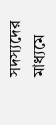সদস্যদের মাধ্যমে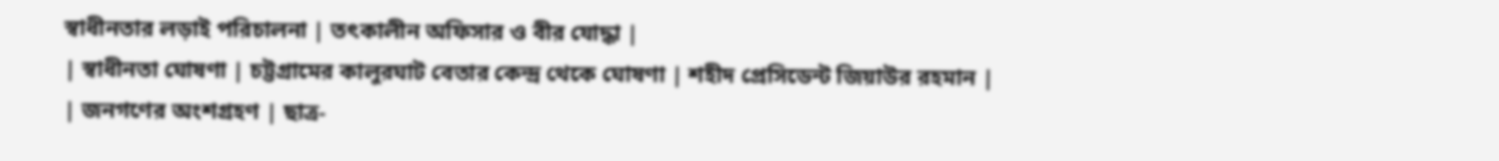স্বাধীনতার লড়াই পরিচালনা | তৎকালীন অফিসার ও বীর যোদ্ধা |
| স্বাধীনতা ঘোষণা | চট্টগ্রামের কালুরঘাট বেতার কেন্দ্র থেকে ঘোষণা | শহীদ প্রেসিডেন্ট জিয়াউর রহমান |
| জনগণের অংশগ্রহণ | ছাত্র-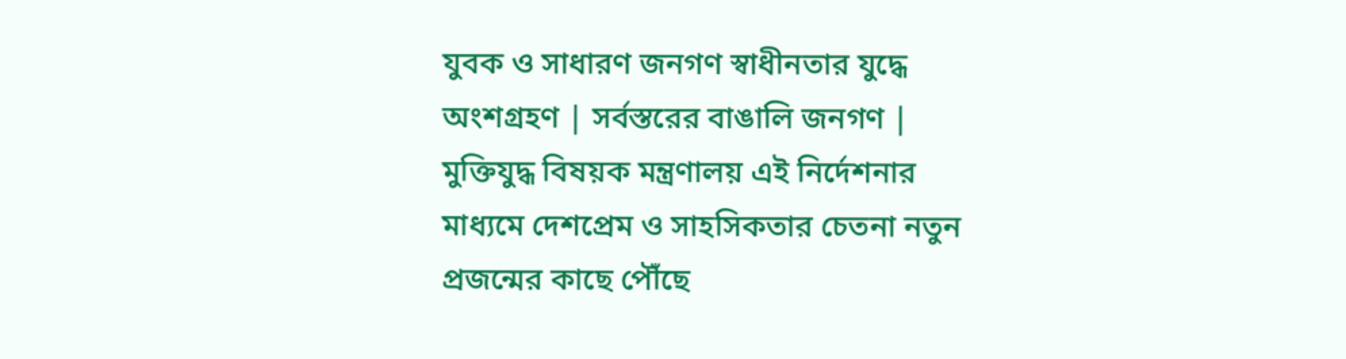যুবক ও সাধারণ জনগণ স্বাধীনতার যুদ্ধে অংশগ্রহণ | সর্বস্তরের বাঙালি জনগণ |
মুক্তিযুদ্ধ বিষয়ক মন্ত্রণালয় এই নির্দেশনার মাধ্যমে দেশপ্রেম ও সাহসিকতার চেতনা নতুন প্রজন্মের কাছে পৌঁছে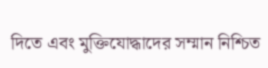দিতে এবং মুক্তিযোদ্ধাদের সম্মান নিশ্চিত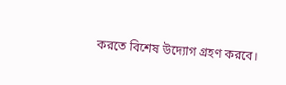করতে বিশেষ উদ্যোগ গ্রহণ করবে।